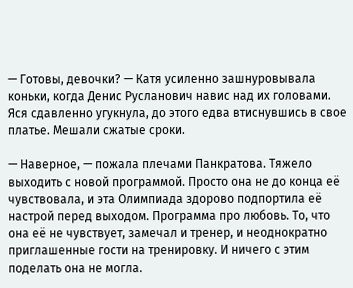— Готовы, девочки? — Катя усиленно зашнуровывала коньки, когда Денис Русланович навис над их головами. Яся сдавленно угукнула, до этого едва втиснувшись в свое платье. Мешали сжатые сроки.

— Наверное, — пожала плечами Панкратова. Тяжело выходить с новой программой. Просто она не до конца её чувствовала, и эта Олимпиада здорово подпортила её настрой перед выходом. Программа про любовь. То, что она её не чувствует, замечал и тренер, и неоднократно приглашенные гости на тренировку. И ничего с этим поделать она не могла.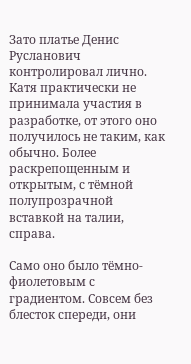Зато платье Денис Русланович контролировал лично. Катя практически не принимала участия в разработке, от этого оно получилось не таким, как обычно. Более раскрепощенным и открытым, с тёмной полупрозрачной вставкой на талии, справа.

Само оно было тёмно-фиолетовым с градиентом. Совсем без блесток спереди, они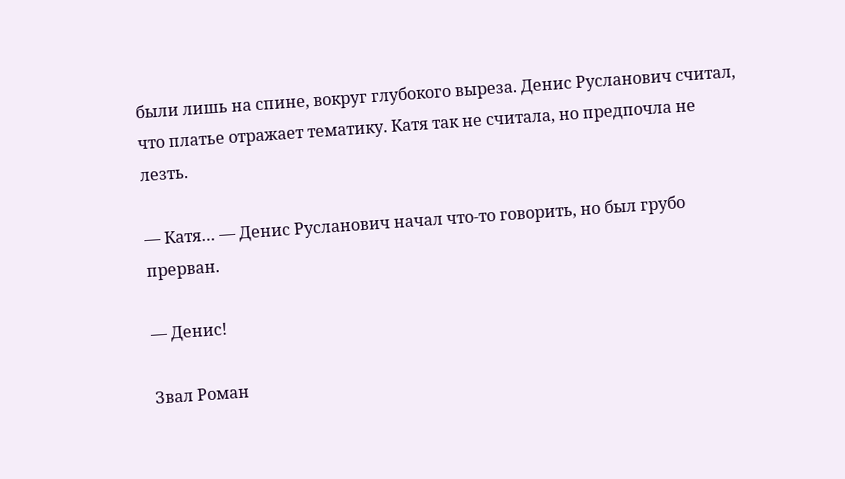были лишь на спине, вокруг глубокого выреза. Денис Русланович считал, что платье отражает тематику. Катя так не считала, но предпочла не лезть.

— Катя… — Денис Русланович начал что-то говорить, но был грубо прерван.

— Денис!

Звал Роман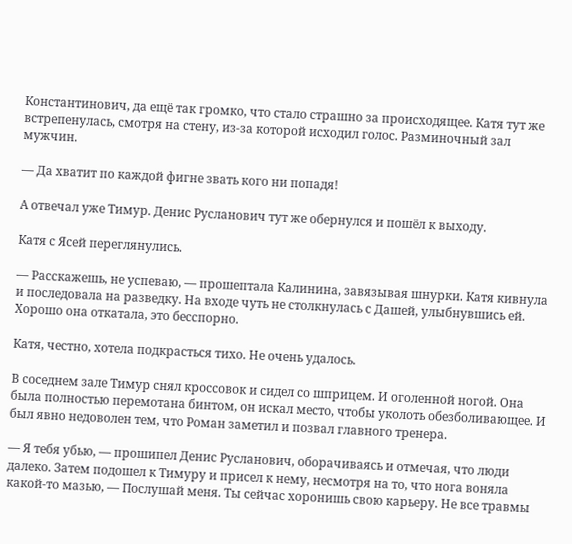Константинович, да ещё так громко, что стало страшно за происходящее. Катя тут же встрепенулась, смотря на стену, из-за которой исходил голос. Разминочный зал мужчин.

— Да хватит по каждой фигне звать кого ни попадя!

А отвечал уже Тимур. Денис Русланович тут же обернулся и пошёл к выходу.

Катя с Ясей переглянулись.

— Расскажешь, не успеваю, — прошептала Калинина, завязывая шнурки. Катя кивнула и последовала на разведку. На входе чуть не столкнулась с Дашей, улыбнувшись ей. Хорошо она откатала, это бесспорно.

Катя, честно, хотела подкрасться тихо. Не очень удалось.

В соседнем зале Тимур снял кроссовок и сидел со шприцем. И оголенной ногой. Она была полностью перемотана бинтом, он искал место, чтобы уколоть обезболивающее. И был явно недоволен тем, что Роман заметил и позвал главного тренера.

— Я тебя убью, — прошипел Денис Русланович, оборачиваясь и отмечая, что люди далеко. Затем подошел к Тимуру и присел к нему, несмотря на то, что нога воняла какой-то мазью, — Послушай меня. Ты сейчас хоронишь свою карьеру. Не все травмы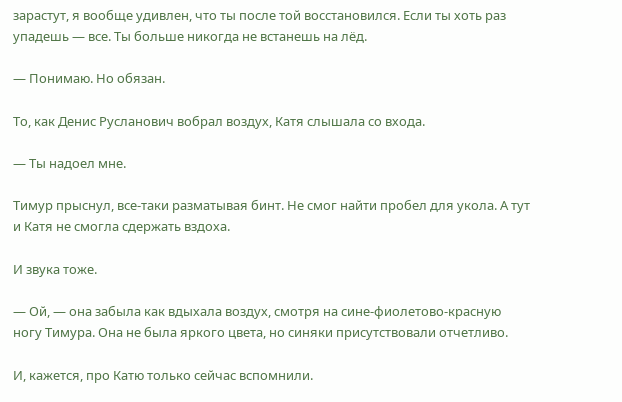зарастут, я вообще удивлен, что ты после той восстановился. Если ты хоть раз упадешь — все. Ты больше никогда не встанешь на лёд.

— Понимаю. Но обязан.

То, как Денис Русланович вобрал воздух, Катя слышала со входа.

— Ты надоел мне.

Тимур прыснул, все-таки разматывая бинт. Не смог найти пробел для укола. А тут и Катя не смогла сдержать вздоха.

И звука тоже.

— Ой, — она забыла как вдыхала воздух, смотря на сине-фиолетово-красную ногу Тимура. Она не была яркого цвета, но синяки присутствовали отчетливо.

И, кажется, про Катю только сейчас вспомнили.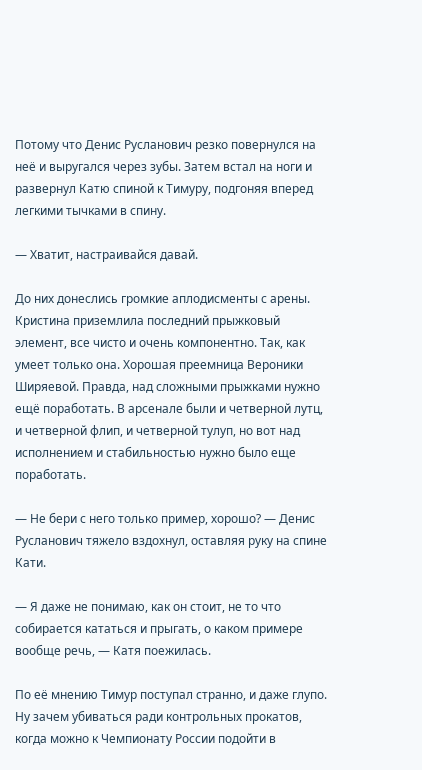Потому что Денис Русланович резко повернулся на неё и выругался через зубы. Затем встал на ноги и развернул Катю спиной к Тимуру, подгоняя вперед легкими тычками в спину.

— Хватит, настраивайся давай.

До них донеслись громкие аплодисменты с арены. Кристина приземлила последний прыжковый элемент, все чисто и очень компонентно. Так, как умеет только она. Хорошая преемница Вероники Ширяевой. Правда, над сложными прыжками нужно ещё поработать. В арсенале были и четверной лутц, и четверной флип, и четверной тулуп, но вот над исполнением и стабильностью нужно было еще поработать.

— Не бери с него только пример, хорошо? — Денис Русланович тяжело вздохнул, оставляя руку на спине Кати.

— Я даже не понимаю, как он стоит, не то что собирается кататься и прыгать, о каком примере вообще речь, — Катя поежилась.

По её мнению Тимур поступал странно, и даже глупо. Ну зачем убиваться ради контрольных прокатов, когда можно к Чемпионату России подойти в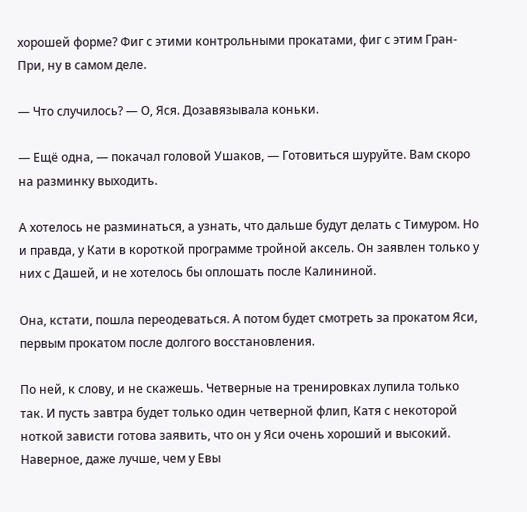хорошей форме? Фиг с этими контрольными прокатами, фиг с этим Гран-При, ну в самом деле.

— Что случилось? — О, Яся. Дозавязывала коньки.

— Ещё одна, — покачал головой Ушаков, — Готовиться шуруйте. Вам скоро на разминку выходить.

А хотелось не разминаться, а узнать, что дальше будут делать с Тимуром. Но и правда, у Кати в короткой программе тройной аксель. Он заявлен только у них с Дашей, и не хотелось бы оплошать после Калининой.

Она, кстати, пошла переодеваться. А потом будет смотреть за прокатом Яси, первым прокатом после долгого восстановления.

По ней, к слову, и не скажешь. Четверные на тренировках лупила только так. И пусть завтра будет только один четверной флип, Катя с некоторой ноткой зависти готова заявить, что он у Яси очень хороший и высокий. Наверное, даже лучше, чем у Евы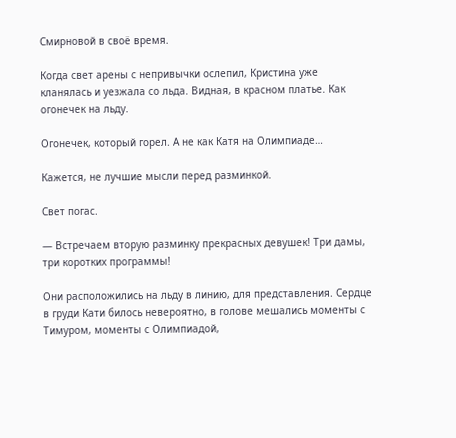Смирновой в своё время.

Когда свет арены с непривычки ослепил, Кристина уже кланялась и уезжала со льда. Видная, в красном платье. Как огонечек на льду.

Огонечек, который горел. А не как Катя на Олимпиаде…

Кажется, не лучшие мысли перед разминкой.

Свет погас.

— Встречаем вторую разминку прекрасных девушек! Три дамы, три коротких программы!

Они расположились на льду в линию, для представления. Сердце в груди Кати билось невероятно, в голове мешались моменты с Тимуром, моменты с Олимпиадой,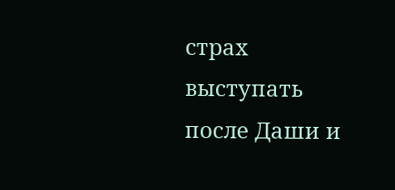страх выступать после Даши и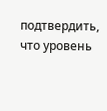подтвердить, что уровень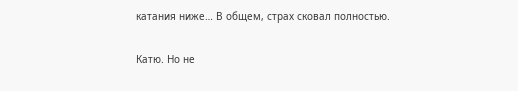катания ниже… В общем, страх сковал полностью.

Катю. Но не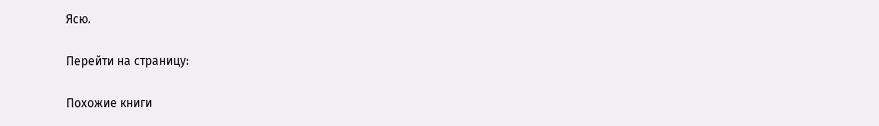Ясю.

Перейти на страницу:

Похожие книги